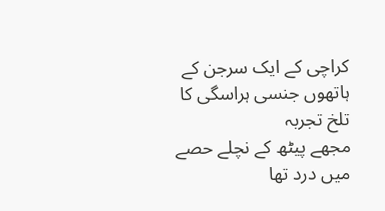کراچی کے ایک سرجن کے ہاتھوں جنسی ہراسگی کا تلخ تجربہ
مجھے پیٹھ کے نچلے حصے میں درد تھا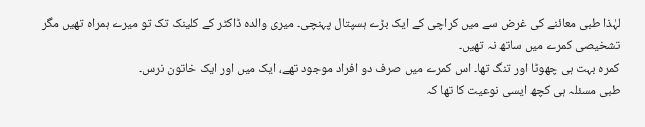لہٰذا طبی معائنے کی غرض سے میں کراچی کے ایک بڑے ہسپتال پہنچی۔ میری والدہ ڈاکٹر کے کلینک تک تو میرے ہمراہ تھیں مگر تشخیصی کمرے میں ساتھ نہ تھیں۔
کمرہ بہت ہی چھوٹا اور تنگ تھا۔ اس کمرے میں صرف دو افراد موجود تھے، ایک میں اور ایک خاتون نرس۔
طبی مسئلہ ہی کچھ ایسی نوعیت کا تھا کہ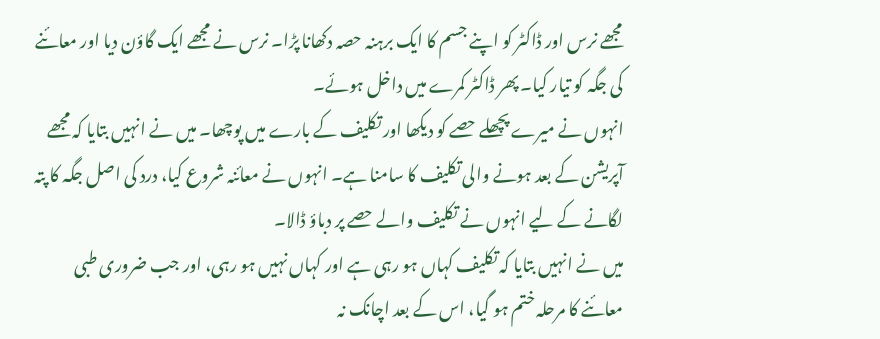مجھے نرس اور ڈاکٹر کو اپنے جسم کا ایک برہنہ حصہ دکھانا پڑا۔ نرس نے مجھے ایک گاؤن دیا اور معائنے کی جگہ کو تیار کیا۔ پھر ڈاکٹر کمرے میں داخل ہوئے۔
انہوں نے میرے پچھلے حصے کو دیکھا اور تکلیف کے بارے میں پوچھا۔ میں نے انہیں بتایا کہ مجھے آپریشن کے بعد ہونے والی تکلیف کا سامنا ہے۔ انہوں نے معائنہ شروع کیا، درد کی اصل جگہ کا پتہ لگانے کے لیے انہوں نے تکلیف والے حصے پر دباؤ ڈالا۔
میں نے انہیں بتایا کہ تکلیف کہاں ہو رہی ہے اور کہاں نہیں ہو رہی، اور جب ضروری طبی معائنے کا مرحلہ ختم ہو گیا، اس کے بعد اچانک نہ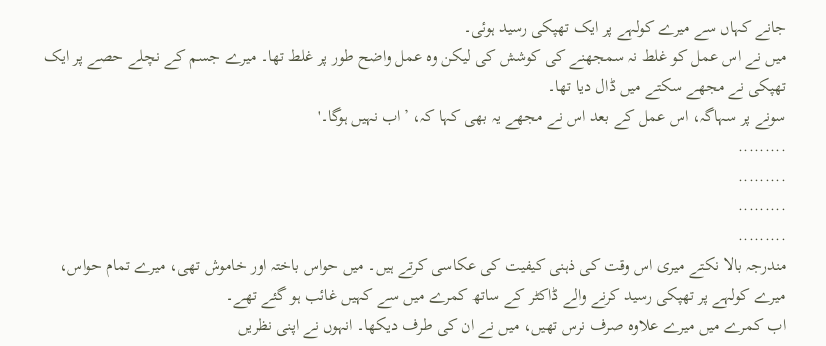جانے کہاں سے میرے کولہے پر ایک تھپکی رسید ہوئی۔
میں نے اس عمل کو غلط نہ سمجھنے کی کوشش کی لیکن وہ عمل واضح طور پر غلط تھا۔ میرے جسم کے نچلے حصے پر ایک تھپکی نے مجھے سکتے میں ڈال دیا تھا۔
سونے پر سہاگہ، اس عمل کے بعد اس نے مجھے یہ بھی کہا کہ، ’اب نہیں ہوگا۔'
.........
.........
.........
.........
مندرجہ بالا نکتے میری اس وقت کی ذہنی کیفیت کی عکاسی کرتے ہیں۔ میں حواس باختہ اور خاموش تھی، میرے تمام حواس، میرے کولہے پر تھپکی رسید کرنے والے ڈاکٹر کے ساتھ کمرے میں سے کہیں غائب ہو گئے تھے۔
اب کمرے میں میرے علاوہ صرف نرس تھیں، میں نے ان کی طرف دیکھا۔ انہوں نے اپنی نظریں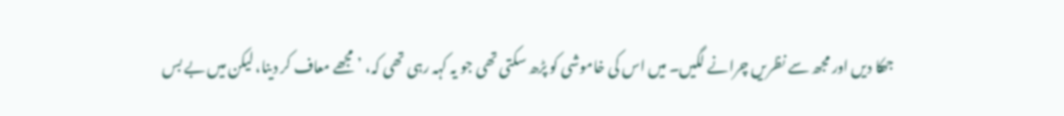جھکا دیں اور مجھ سے نظریں چرانے لگیں۔ میں اس کی خاموشی کو پڑھ سکتی تھی جو یہ کہہ رہی تھی کہ، ’مجھے معاف کر دینا، لیکن میں بے بس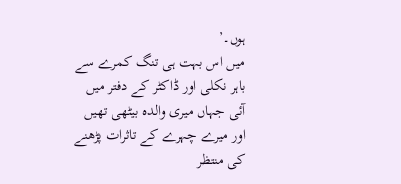ہوں۔’
میں اس بہت ہی تنگ کمرے سے باہر نکلی اور ڈاکٹر کے دفتر میں آئی جہاں میری والدہ بیٹھی تھیں اور میرے چہرے کے تاثرات پڑھنے کی منتظر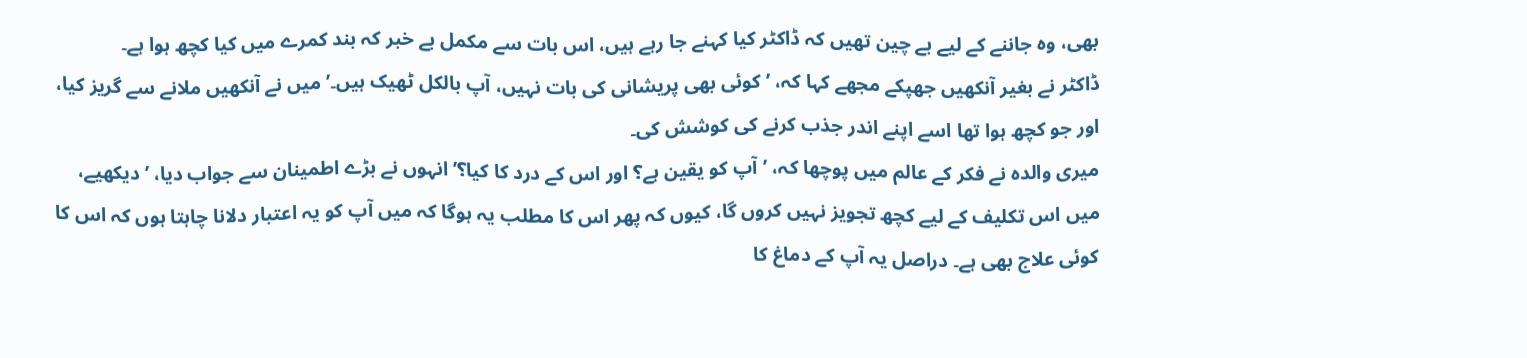بھی، وہ جاننے کے لیے بے چین تھیں کہ ڈاکٹر کیا کہنے جا رہے ہیں، اس بات سے مکمل بے خبر کہ بند کمرے میں کیا کچھ ہوا ہے۔
ڈاکٹر نے بغیر آنکھیں جھپکے مجھے کہا کہ، ’کوئی بھی پریشانی کی بات نہیں، آپ بالکل ٹھیک ہیں۔’ میں نے آنکھیں ملانے سے گریز کیا، اور جو کچھ ہوا تھا اسے اپنے اندر جذب کرنے کی کوشش کی۔
میری والدہ نے فکر کے عالم میں پوچھا کہ، ’آپ کو یقین ہے؟ اور اس کے درد کا کیا؟’ انہوں نے بڑے اطمینان سے جواب دیا، ’دیکھیے، میں اس تکلیف کے لیے کچھ تجویز نہیں کروں گا، کیوں کہ پھر اس کا مطلب یہ ہوگا کہ میں آپ کو یہ اعتبار دلانا چاہتا ہوں کہ اس کا کوئی علاج بھی ہے۔ دراصل یہ آپ کے دماغ کا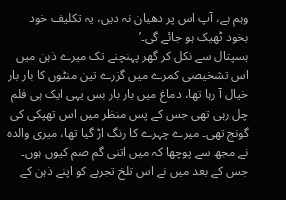وہم ہے، آپ اس پر دھیان نہ دیں، یہ تکلیف خود بخود ٹھیک ہو جائے گی۔’
ہسپتال سے نکل کر گھر پہنچنے تک میرے ذہن میں اس تشخیصی کمرے میں گزرے تین منٹوں کا بار بار خیال آ رہا تھا، دماغ میں بار بار بس یہی ایک ہی فلم چل رہی تھی جس کے پس منظر میں اس تھپکی کی گونج تھی۔ میرے چہرے کا رنگ اڑ گیا تھا، میری والدہ نے مجھ سے پوچھا کہ میں اتنی گم صم کیوں ہوں۔
جس کے بعد میں نے اس تلخ تجربے کو اپنے ذہن کے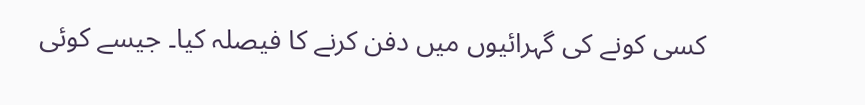کسی کونے کی گہرائیوں میں دفن کرنے کا فیصلہ کیا۔ جیسے کوئی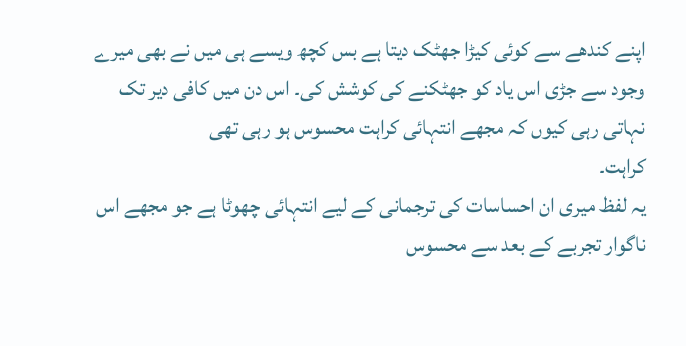اپنے کندھے سے کوئی کیڑا جھٹک دیتا ہے بس کچھ ویسے ہی میں نے بھی میرے وجود سے جڑی اس یاد کو جھٹکنے کی کوشش کی۔ اس دن میں کافی دیر تک نہاتی رہی کیوں کہ مجھے انتہائی کراہت محسوس ہو رہی تھی
کراہت۔
یہ لفظ میری ان احساسات کی ترجمانی کے لیے انتہائی چھوٹا ہے جو مجھے اس ناگوار تجربے کے بعد سے محسوس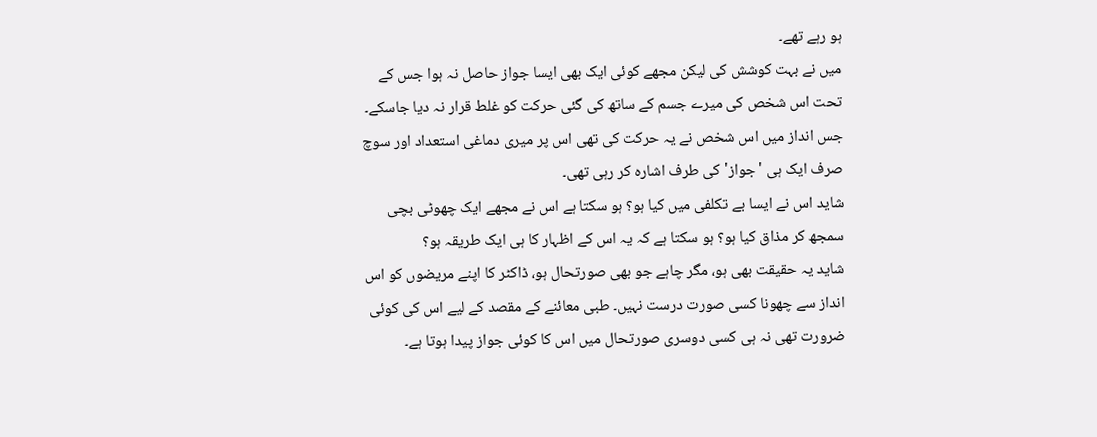ہو رہے تھے۔
میں نے بہت کوشش کی لیکن مجھے کوئی ایک بھی ایسا جواز حاصل نہ ہوا جس کے تحت اس شخص کی میرے جسم کے ساتھ کی گئی حرکت کو غلط قرار نہ دیا جاسکے۔ جس انداز میں اس شخص نے یہ حرکت کی تھی اس پر میری دماغی استعداد اور سوچ صرف ایک ہی 'جواز' کی طرف اشارہ کر رہی تھی۔
شاید اس نے ایسا بے تکلفی میں کیا ہو؟ ہو سکتا ہے اس نے مجھے ایک چھوٹی بچی سمجھ کر مذاق کیا ہو؟ ہو سکتا ہے کہ یہ اس کے اظہار کا ہی ایک طریقہ ہو؟
شاید یہ حقیقت بھی ہو، مگر چاہے جو بھی صورتحال ہو، ڈاکٹر کا اپنے مریضوں کو اس انداز سے چھونا کسی صورت درست نہیں۔ طبی معائنے کے مقصد کے لیے اس کی کوئی ضرورت تھی نہ ہی کسی دوسری صورتحال میں اس کا کوئی جواز پیدا ہوتا ہے۔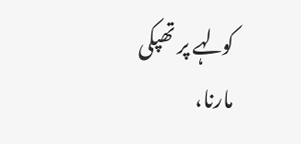کولہے پر تھپکی مارنا،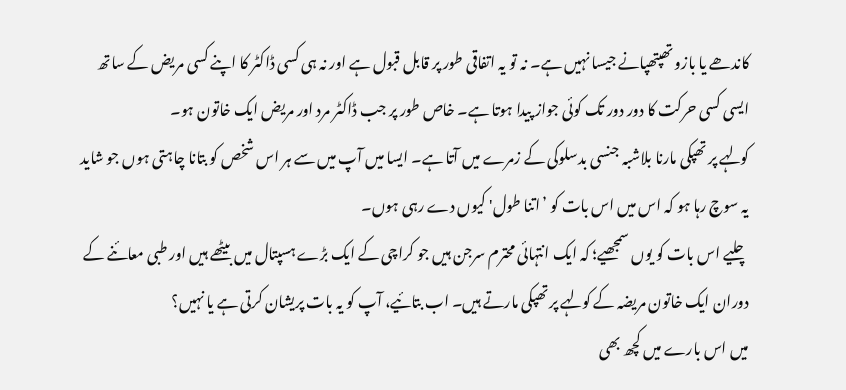کاندھے یا بازو تھپتھپانے جیسا نہیں ہے۔ نہ تو یہ اتفاقی طور پر قابل قبول ہے اور نہ ہی کسی ڈاکٹر کا اپنے کسی مریض کے ساتھ ایسی کسی حرکت کا دور دور تک کوئی جواز پیدا ہوتا ہے۔ خاص طور پر جب ڈاکٹر مرد اور مریض ایک خاتون ہو۔
کولہے پر تھپکی مارنا بلاشبہ جنسی بدسلوکی کے زمرے میں آتا ہے۔ ایسا میں آپ میں سے ہر اس شخص کو بتانا چاہتی ہوں جو شاید یہ سوچ رہا ہو کہ اس میں اس بات کو ’اتنا طول' کیوں دے رہی ہوں۔
چلیے اس بات کو یوں سمجھیے؛ کہ ایک انتہائی محترم سرجن ہیں جو کراچی کے ایک بڑے ہسپتال میں بیٹھے ہیں اور طبی معائنے کے دوران ایک خاتون مریضہ کے کولہے پر تھپکی مارتے ہیں۔ اب بتائیے، آپ کو یہ بات پریشان کرتی ہے یا نہیں؟
میں اس بارے میں کچھ بھی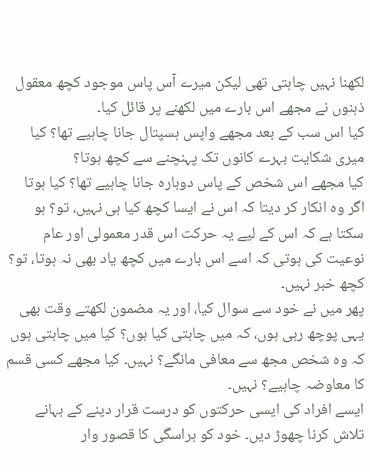لکھنا نہیں چاہتی تھی لیکن میرے آس پاس موجود کچھ معقول ذہنوں نے مجھے اس بارے میں لکھنے پر قائل کیا۔
کیا اس سب کے بعد مجھے واپس ہسپتال جانا چاہیے تھا؟ کیا میری شکایت بہرے کانوں تک پہنچنے سے کچھ ہوتا؟
کیا مجھے اس شخص کے پاس دوبارہ جانا چاہیے تھا؟ کیا ہوتا اگر وہ انکار کر دیتا کہ اس نے ایسا کچھ کیا ہی نہیں، تو؟ ہو سکتا ہے کہ اس کے لیے یہ حرکت اس قدر معمولی اور عام نوعیت کی ہوتی کہ اسے اس بارے میں کچھ یاد بھی نہ ہوتا، تو؟ کچھ خبر نہیں۔
پھر میں نے خود سے سوال کیا، اور یہ مضمون لکھتے وقت بھی یہی پوچھ رہی ہوں، کہ میں چاہتی کیا ہوں؟ کیا میں چاہتی ہوں کہ وہ شخص مجھ سے معافی مانگے؟ نہیں۔ کیا مجھے کسی قسم کا معاوضہ چاہیے؟ نہیں۔
ایسے افراد کی ایسی حرکتوں کو درست قرار دینے کے بہانے تلاش کرنا چھوڑ دیں۔ خود کو ہراسگی کا قصور وار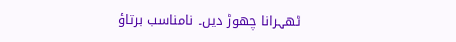ٹھہرانا چھوڑ دیں۔ نامناسب برتاؤ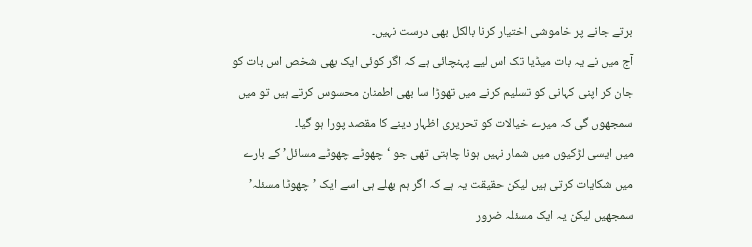برتے جانے پر خاموشی اختیار کرنا بالکل بھی درست نہیں۔
آج میں نے یہ بات میڈیا تک اس لیے پہنچائی ہے کہ اگر کوئی ایک بھی شخص اس بات کو جان کر اپنی کہانی کو تسلیم کرنے میں تھوڑا سا بھی اطمنان محسوس کرتے ہیں تو میں سمجھوں گی کہ میرے خیالات کو تحریری اظہار دینے کا مقصد پورا ہو گیا۔
میں ایسی لڑکیوں میں شمار نہیں ہونا چاہتی تھی جو ‘چھوٹے چھوٹے مسائل’ کے بارے میں شکایات کرتی ہیں لیکن حقیقت یہ ہے کہ اگر ہم بھلے ہی اسے ایک ’چھوٹا مسئلہ’ سمجھیں لیکن یہ ایک مسئلہ ضرور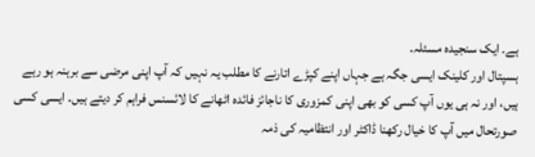ہے۔ ایک سنجیدہ مسئلہ۔
ہسپتال اور کلینک ایسی جگہ ہے جہاں اپنے کپڑے اتارنے کا مطلب یہ نہیں کہ آپ اپنی مرضی سے برہنہ ہو رہے ہیں، اور نہ ہی یوں آپ کسی کو بھی اپنی کمزوری کا ناجائز فائدہ اٹھانے کا لائسنس فراہم کر دیتے ہیں۔ ایسی کسی صورتحال میں آپ کا خیال رکھنا ڈاکٹر اور انتظامیہ کی ذمہ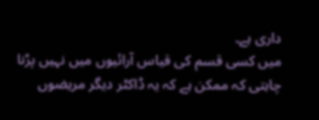داری ہے۔
میں کسی قسم کی قیاس آرائیوں میں نہیں پڑنا چاہتی کہ ممکن ہے کہ یہ ڈاکٹر دیگر مریضوں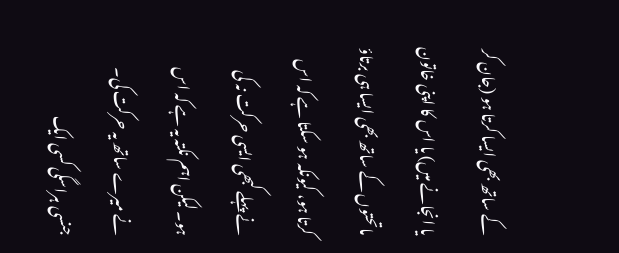کے ساتھ بھی ایسا کرتا ہو (جان کر یا انجانے میں) یا اس کا اپنی خاتون ماتحتوں کے ساتھ بھی ایسا ہی برتاؤ کرتا ہو، کیونکہ ہو سکتا ہے کہ اس نے پہلے کبھی ایسی حرکت نہ کی ہو۔ لیکن اہم نکتہ یہ ہے کہ اس نے میرے ساتھ یہ حرکت کی۔
جنسی ہراسگی کسی ایک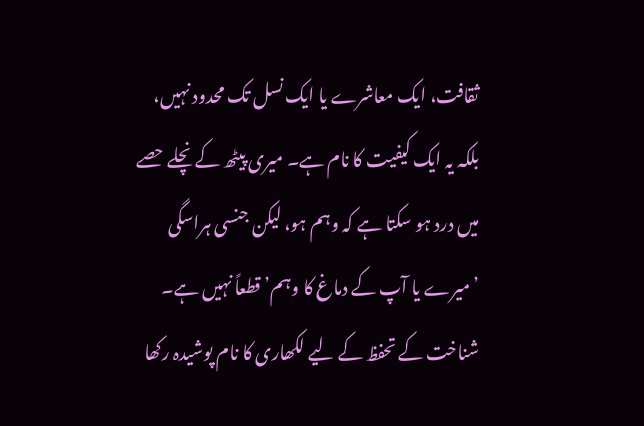ثقافت، ایک معاشرے یا ایک نسل تک محدود نہیں، بلکہ یہ ایک کیفیت کا نام ہے۔ میری پیٹھ کے نچلے حصے میں درد ہو سکتا ہے کہ وہم ہو، لیکن جنسی ہراسگی ’میرے یا آپ کے دماغ کا وہم’ قطعاً نہیں ہے۔
شناخت کے تحفظ کے لیے لکھاری کا نام پوشیدہ رکھا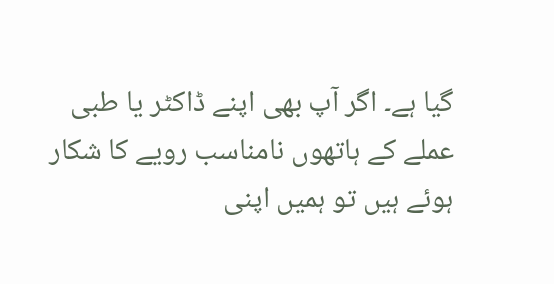گیا ہے۔ اگر آپ بھی اپنے ڈاکٹر یا طبی عملے کے ہاتھوں نامناسب رویے کا شکار ہوئے ہیں تو ہمیں اپنی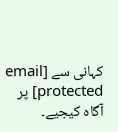کہانی سے [email protected] پر آگاہ کیجیے۔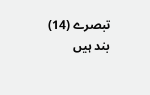تبصرے (14) بند ہیں